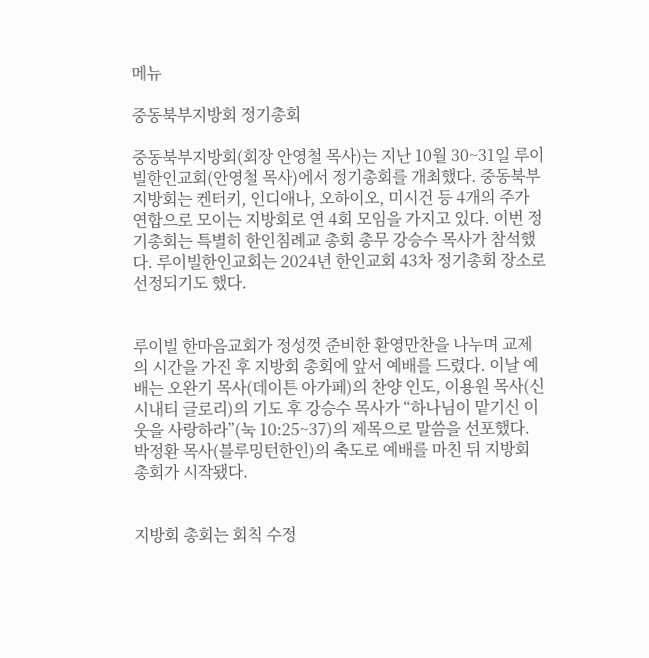메뉴

중동북부지방회 정기총회

중동북부지방회(회장 안영철 목사)는 지난 10월 30~31일 루이빌한인교회(안영철 목사)에서 정기총회를 개최했다. 중동북부지방회는 켄터키, 인디애나, 오하이오, 미시건 등 4개의 주가 연합으로 모이는 지방회로 연 4회 모임을 가지고 있다. 이번 정기총회는 특별히 한인침례교 총회 총무 강승수 목사가 참석했다. 루이빌한인교회는 2024년 한인교회 43차 정기총회 장소로 선정되기도 했다.


루이빌 한마음교회가 정성껏 준비한 환영만찬을 나누며 교제의 시간을 가진 후 지방회 총회에 앞서 예배를 드렸다. 이날 예배는 오완기 목사(데이튼 아가페)의 찬양 인도, 이용원 목사(신시내티 글로리)의 기도 후 강승수 목사가 “하나님이 맡기신 이웃을 사랑하라”(눅 10:25~37)의 제목으로 말씀을 선포했다. 박정환 목사(블루밍턴한인)의 축도로 예배를 마친 뒤 지방회 총회가 시작됐다.


지방회 총회는 회칙 수정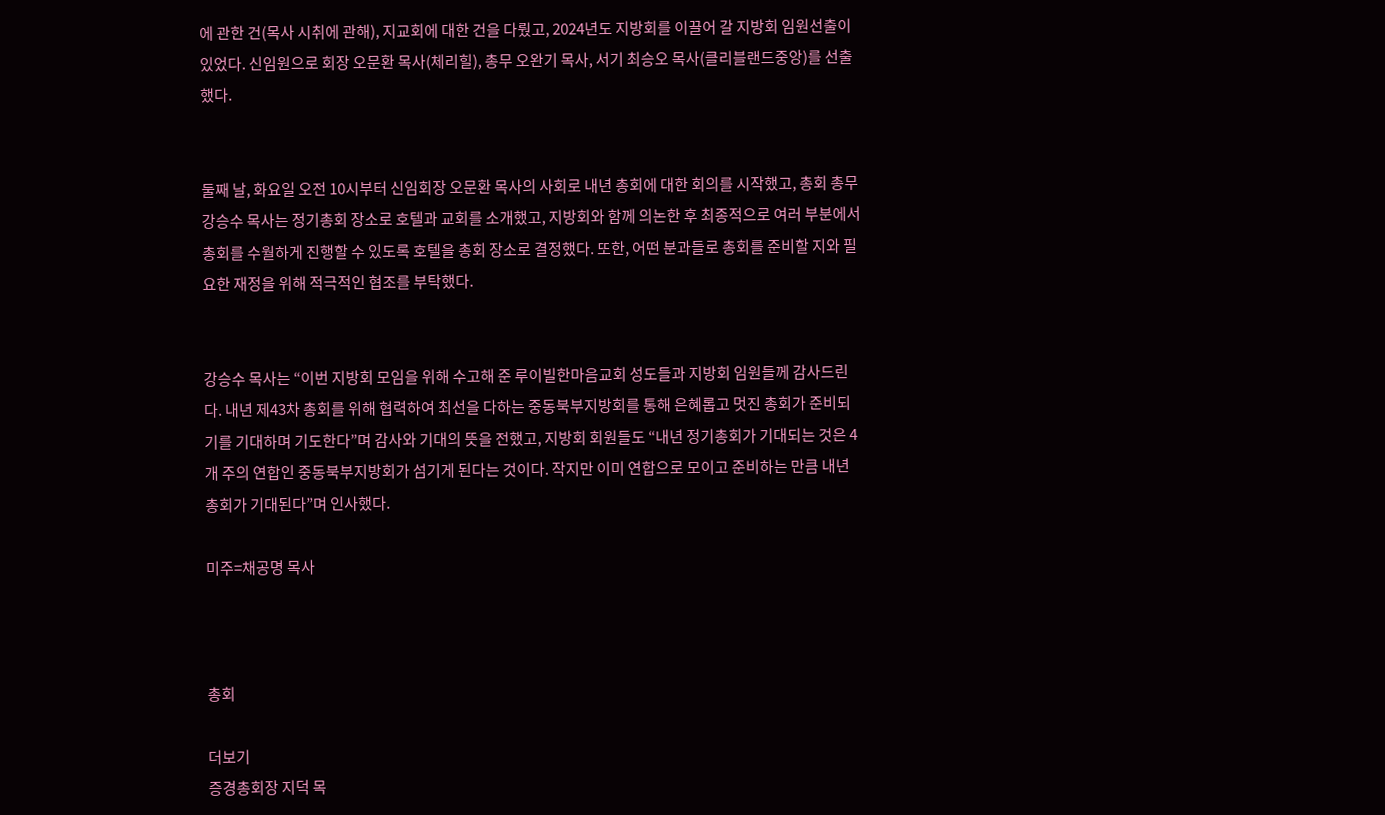에 관한 건(목사 시취에 관해), 지교회에 대한 건을 다뤘고, 2024년도 지방회를 이끌어 갈 지방회 임원선출이 있었다. 신임원으로 회장 오문환 목사(체리힐), 총무 오완기 목사, 서기 최승오 목사(클리블랜드중앙)를 선출했다.


둘째 날, 화요일 오전 10시부터 신임회장 오문환 목사의 사회로 내년 총회에 대한 회의를 시작했고, 총회 총무 강승수 목사는 정기총회 장소로 호텔과 교회를 소개했고, 지방회와 함께 의논한 후 최종적으로 여러 부분에서 총회를 수월하게 진행할 수 있도록 호텔을 총회 장소로 결정했다. 또한, 어떤 분과들로 총회를 준비할 지와 필요한 재정을 위해 적극적인 협조를 부탁했다.


강승수 목사는 “이번 지방회 모임을 위해 수고해 준 루이빌한마음교회 성도들과 지방회 임원들께 감사드린다. 내년 제43차 총회를 위해 협력하여 최선을 다하는 중동북부지방회를 통해 은혜롭고 멋진 총회가 준비되기를 기대하며 기도한다”며 감사와 기대의 뜻을 전했고, 지방회 회원들도 “내년 정기총회가 기대되는 것은 4개 주의 연합인 중동북부지방회가 섬기게 된다는 것이다. 작지만 이미 연합으로 모이고 준비하는 만큼 내년 총회가 기대된다”며 인사했다.

미주=채공명 목사



총회

더보기
증경총회장 지덕 목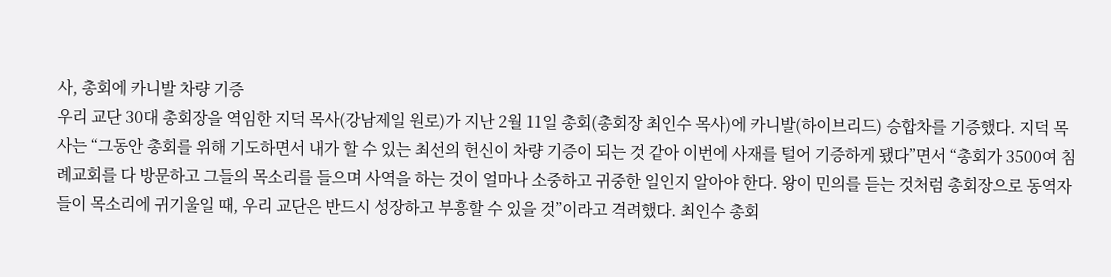사, 총회에 카니발 차량 기증
우리 교단 30대 총회장을 역임한 지덕 목사(강남제일 원로)가 지난 2월 11일 총회(총회장 최인수 목사)에 카니발(하이브리드) 승합차를 기증했다. 지덕 목사는 “그동안 총회를 위해 기도하면서 내가 할 수 있는 최선의 헌신이 차량 기증이 되는 것 같아 이번에 사재를 털어 기증하게 됐다”면서 “총회가 3500여 침례교회를 다 방문하고 그들의 목소리를 들으며 사역을 하는 것이 얼마나 소중하고 귀중한 일인지 알아야 한다. 왕이 민의를 듣는 것처럼 총회장으로 동역자들이 목소리에 귀기울일 때, 우리 교단은 반드시 성장하고 부흥할 수 있을 것”이라고 격려했다. 최인수 총회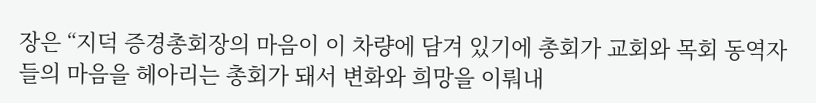장은 “지덕 증경총회장의 마음이 이 차량에 담겨 있기에 총회가 교회와 목회 동역자들의 마음을 헤아리는 총회가 돼서 변화와 희망을 이뤄내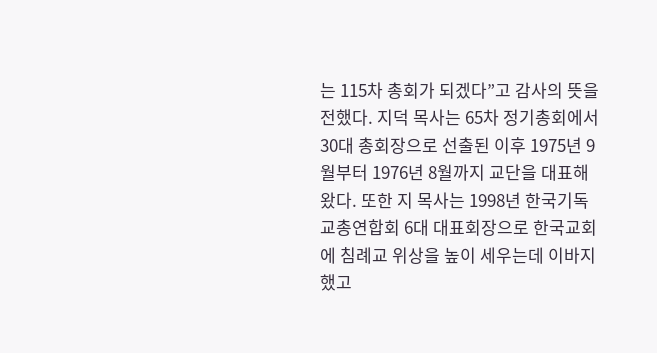는 115차 총회가 되겠다”고 감사의 뜻을 전했다. 지덕 목사는 65차 정기총회에서 30대 총회장으로 선출된 이후 1975년 9월부터 1976년 8월까지 교단을 대표해왔다. 또한 지 목사는 1998년 한국기독교총연합회 6대 대표회장으로 한국교회에 침례교 위상을 높이 세우는데 이바지했고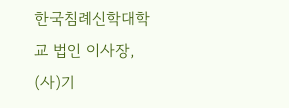한국침례신학대학교 법인 이사장, (사)기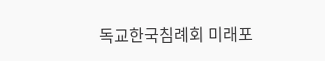독교한국침례회 미래포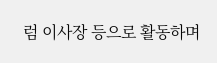럼 이사장 등으로 활동하며